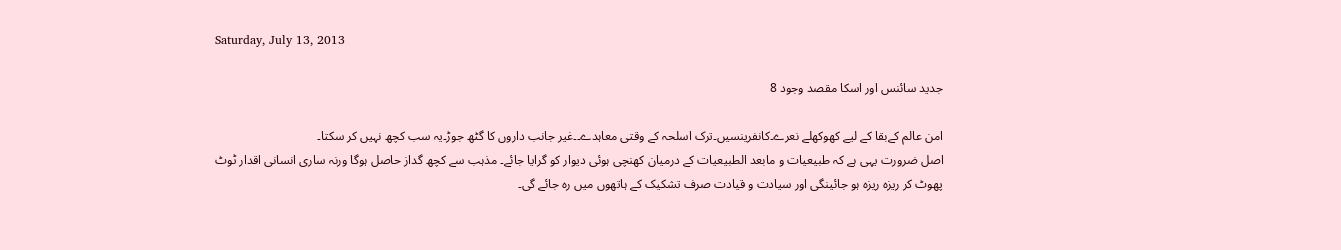Saturday, July 13, 2013

جدید سائنس اور اسکا مقصد وجود 8

امن عالم کےبقا کے لیے کھوکھلے نعرے۔کانفرینسیں۔ترک اسلحہ کے وقتی معاہدے۔۔غیر جانب داروں کا گٹھ جوڑ۔یہ سب کچھ نہیں کر سکتا۔
اصل ضرورت یہی ہے کہ طبیعیات و مابعد الطبیعیات کے درمیان کھنچی ہوئی دیوار کو گرایا جائے۔ مذہب سے کچھ گداز حاصل ہوگا ورنہ ساری انسانی اقدار ٹوٹ پھوٹ کر ریزہ ریزہ ہو جائینگی اور سیادت و قیادت صرف تشکیک کے ہاتھوں میں رہ جائے گی۔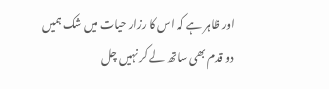اور ظاہر ہے کہ اس کا رزار حیات میں شک ہمیں دو قدم بھی ساتھ لے کر نہیں چل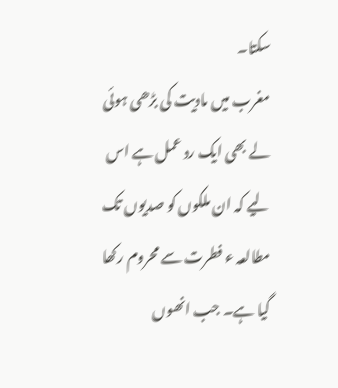سکتا۔
مغرب میں مادیت کی بڑھی ہوئی لے بھی ایک رد عمل ہے اس لیے کہ ان ملکوں کو صدیوں تک مطالعہ ء فطرت سے محروم رکھا گیا ہے۔ جب انھوں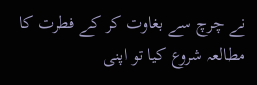نے چرچ سے بغاوت کر کے فطرت کا مطالعہ شروع کیا تو اپنی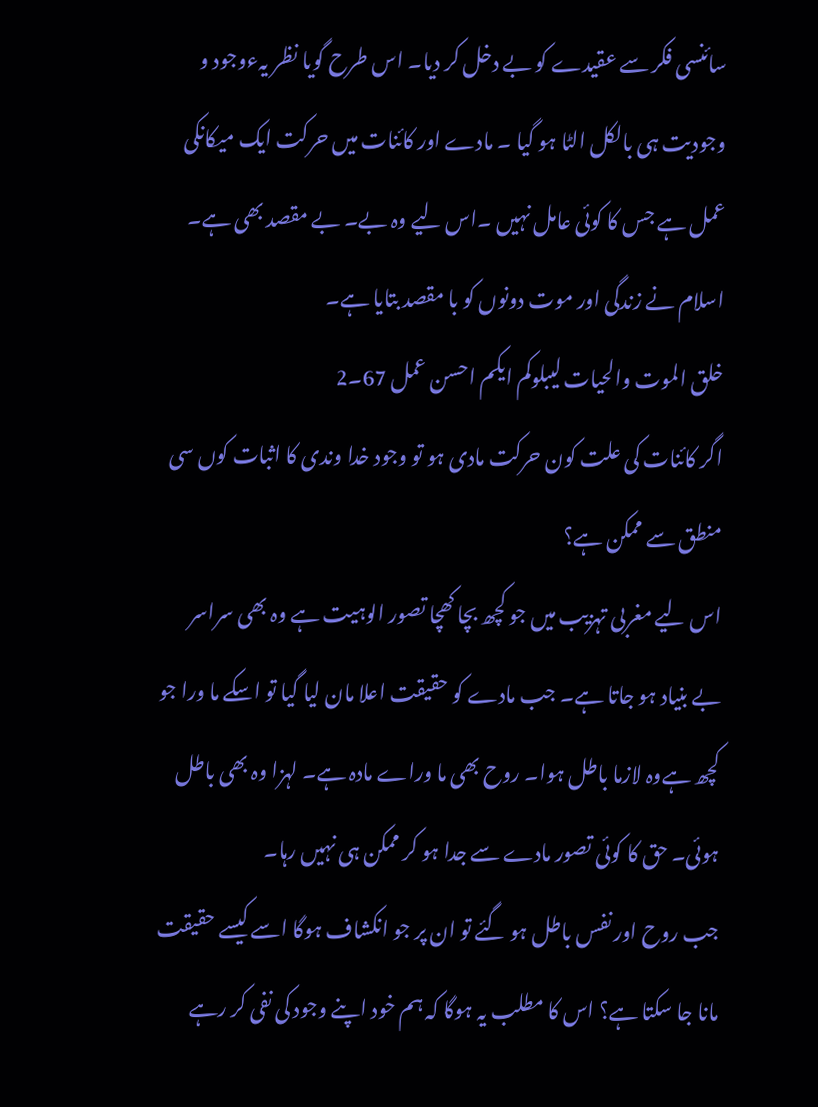سائنسی فکر سے عقیدے کو بے دخل کر دیا۔ اس طرح گویا نظر یہءوجود و وجودیت ہی بالکل الٹا ہو گیا ۔ مادے اور کائنات میں حرکت ایک میکانکی عمل ہے جس کا کوئی عامل نہیں ۔اس لیے وہ بے۔ بے مقصد بھی ہے۔ اسلام نے زندگی اور موت دونوں کو با مقصد بتایا ہے۔
خلق الموت والحیات لیبلوکم ایکم احسن عمل 67۔2
اگر کائنات کی علت کون حرکت مادی ہو تو وجود خدا وندی کا اثبات کوں سی منطق سے ممکن ہے؟
اس لیے مغربی تہزیب میں جو کچھ بچا کھچا تصور الوہیت ہے وہ بھی سراسر بے بنیاد ہو جاتا ہے۔ جب مادے کو حقیقت اعلا مان لیا گیا تو اسکے ما ورا جو کچھ ہےوہ لازما باطل ہوا۔ روح بھی ما وراے مادہ ہے۔ لہزا وہ بھی باطل ہوئی۔ حق کا کوئی تصور مادے سے جدا ہو کر ممکن ہی نہیں رہا۔
جب روح اور نفس باطل ہو گئے تو ان پر جو انکشاف ہوگا اسے کیسے حقیقت مانا جا سکتا ہے؟ اس کا مطلب یہ ہوگا کہ ہم خود اپنے وجود کی نفی کر رہے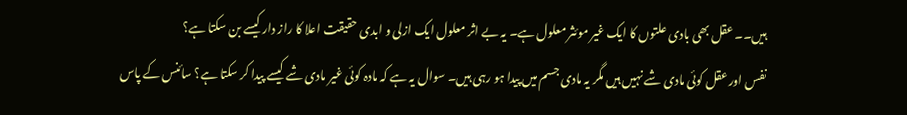ہیں۔۔ عقل بھی بادی علتوں کا ایک غیر موئثر معلول ہے۔ یہ بے اثر معلول ایک ازلی و ابدی حقیقت اعلا کا راز دار کیسے بن سکتا ہے؟
نفس اور عقل کوئی مادی شے نہیں ہیں مگر یہ مادی جسم میں پیدا ہو رہی ہیں۔ سوال یہ ہے کہ مادہ کوئی غیر مادی شے کیسے پیدا کر سکتا ہے؟ سائنس کے پاس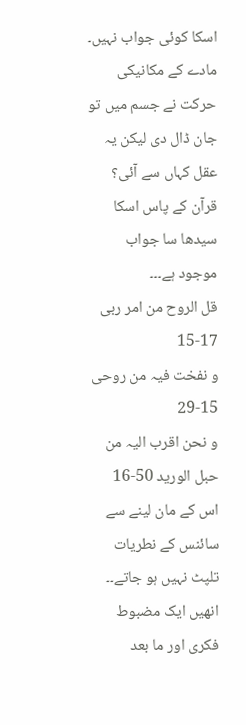اسکا کوئی جواب نہیں۔ مادے کے مکانیکی حرکت نے جسم میں تو جان ڈال دی لیکن یہ عقل کہاں سے آئی؟
قرآن کے پاس اسکا سیدھا سا جواب موجود ہے۔۔۔
قل الروح من امر ربی 17-15
و نفخت فیہ من روحی 15-29
و نحن اقرب الیہ من حبل الورید 50-16
اس کے مان لینے سے سائنس کے نطریات تلپٹ نہیں ہو جاتے۔۔ انھیں ایک مضبوط فکری اور ما بعد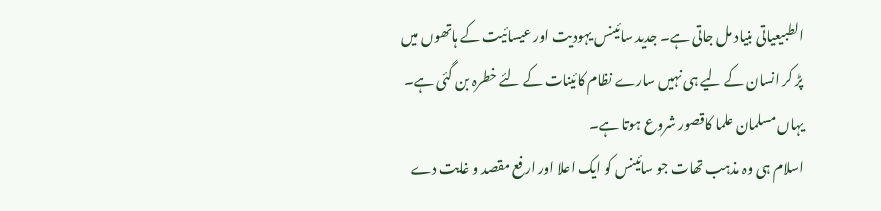الطبیعیاتی بنیاد مل جاتی ہے۔ جدید سائینس یہودیت اور عیسائیت کے ہاتھوں میں پڑ کر انسان کے لیے ہی نہیں سارے نظام کائینات کے لئے خطرہ بن گئی ہے۔ یہاں مسلمان علما کاقصور شروع ہوتا ہے۔
اسلام ہی وہ مذہب تھات جو سائینس کو ایک اعلا اور ارفع مقصد و غایت دے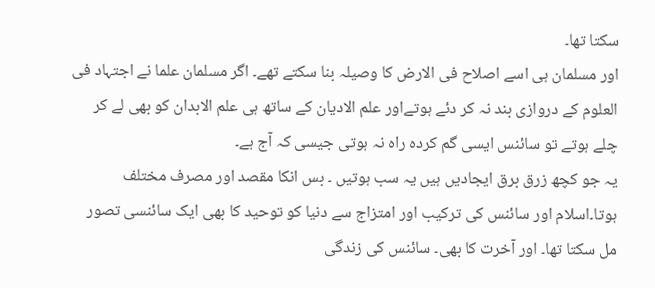سکتا تھا۔
اور مسلمان ہی اسے اصلاح فی الارض کا وصیلہ بنا سکتے تھے۔ اگر مسلمان علما نے اجتہاد فی العلوم کے دروازی بند نہ کر دئے ہوتےاور علم الادیان کے ساتھ ہی علم الابدان کو بھی لے کر چلے ہوتے تو سائنس ایسی گم کردہ راہ نہ ہوتی جیسی کہ آج ہے۔
یہ جو کچھ زرق برق ایجادیں ہیں یہ سب ہوتیں ۔ بس انکا مقصد اور مصرف مختلف ہوتا۔اسلام اور سائنس کی ترکیب اور امتزاج سے دنیا کو توحید کا بھی ایک سائنسی تصور مل سکتا تھا۔ اور آخرت کا بھی۔ سائنس کی زندگی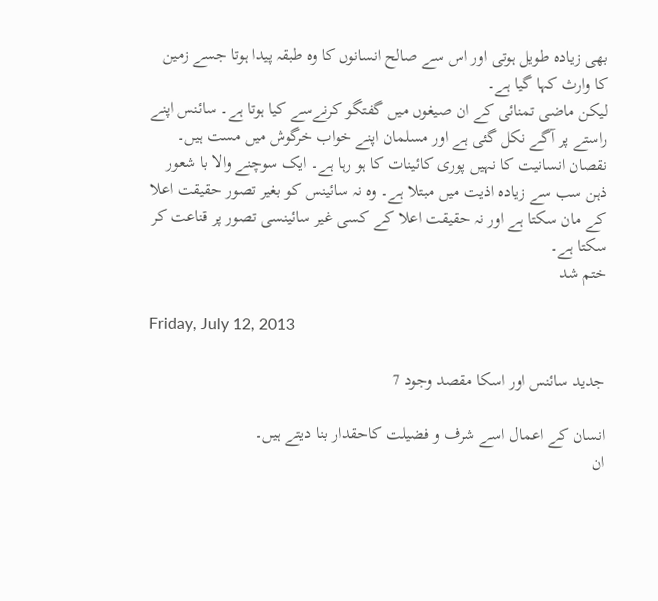بھی زیادہ طویل ہوتی اور اس سے صالح انسانوں کا وہ طبقہ پیدا ہوتا جسے زمین کا وارث کہا گیا ہے۔
لیکن ماضی تمنائی کے ان صیغوں میں گفتگو کرنےسے کیا ہوتا ہے۔ سائنس اپنے راستے پر آگے نکل گئی ہے اور مسلمان اپنے خواب خرگوش میں مست ہیں۔
نقصان انسانیت کا نہیں پوری کائینات کا ہو رہا ہے۔ ایک سوچنے والا با شعور ذہن سب سے زیادہ اذیت میں مبتلا ہے۔ وہ نہ سائینس کو بغیر تصور حقیقت اعلا کے مان سکتا ہے اور نہ حقیقت اعلا کے کسی غیر سائینسی تصور پر قناعت کر سکتا ہے۔
ختم شد

Friday, July 12, 2013

جدید سائنس اور اسکا مقصد وجود 7

انسان کے اعمال اسے شرف و فضیلت کاحقدار بنا دیتے ہیں۔
ان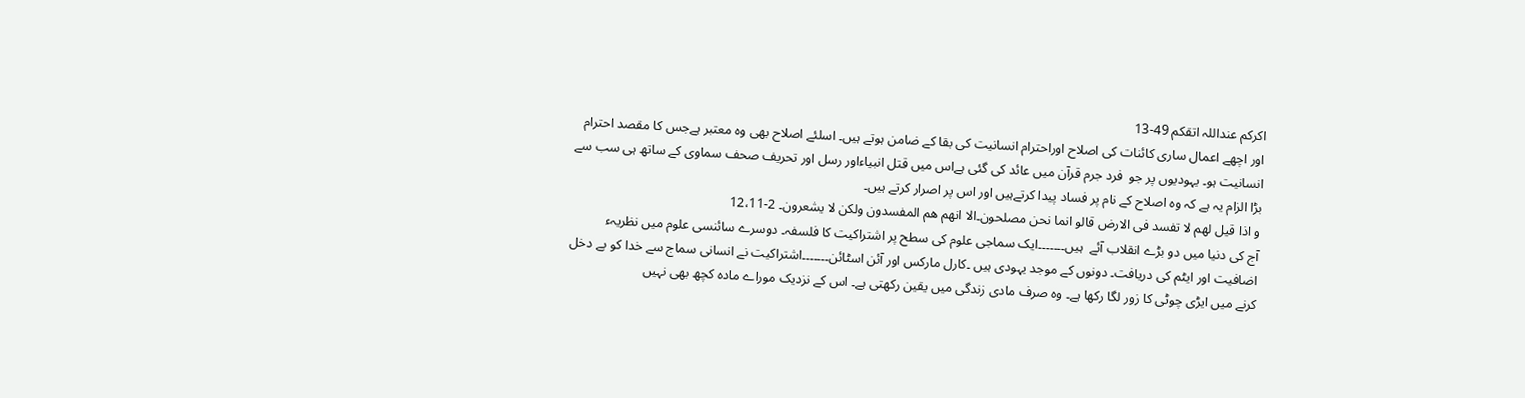اکرکم عنداللہ اتقکم 49-13
اور اچھے اعمال ساری کائنات کی اصلاح اوراحترام انسانیت کی بقا کے ضامن ہوتے ہیں۔ اسلئے اصلاح بھی وہ معتبر ہےجس کا مقصد احترام انسانیت ہو۔ یہودیوں پر جو  فرد جرم قرآن میں عائد کی گئی ہےاس میں قتل انبیاءاور رسل اور تحریف صحف سماوی کے ساتھ ہی سب سے بڑا الزام یہ ہے کہ وہ اصلاح کے نام پر فساد پیدا کرتےہیں اور اس پر اصرار کرتے ہیں۔
و اذا قیل لھم لا تفسد فی الارض قالو انما نحن مصلحون۔الا انھم ھم المفسدون ولکن لا یشعرون۔ 2-12،11
آج کی دنیا میں دو بڑے انقلاب آئے  ہیں۔۔۔۔۔۔۔ایک سماجی علوم کی سطح پر اشتراکیت کا فلسفہ۔ دوسرے سائنسی علوم میں نظریہء اضافیت اور ایٹم کی دریافت۔ دونوں کے موجد یہودی ہیں ۔کارل مارکس اور آئن اسٹائن۔۔۔۔۔۔۔اشتراکیت نے انسانی سماج سے خدا کو بے دخل کرنے میں ایڑی چوٹی کا زور لگا رکھا ہے۔ وہ صرف مادی زندگی میں یقین رکھتی ہے۔ اس کے نزدیک موراے مادہ کچھ بھی نہیں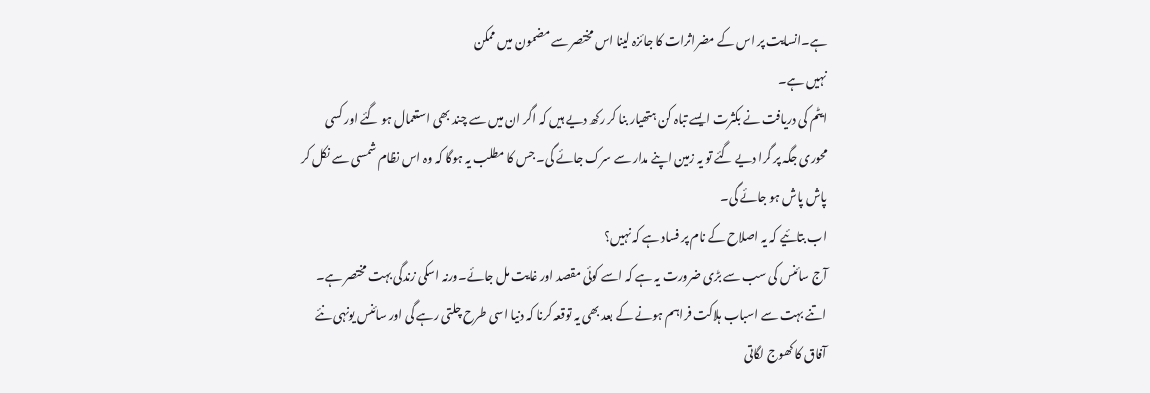ہے۔انسایت پر اس کے مضراثرات کا جائزہ لینا اس مختصر سے مضمون میں ممکن
نہیں ہے۔
ایٹم کی دریافت نے بکثرت ایسے تباہ کن ہتھیار بنا کر رکھ دیے ہیں کہ اگر ان میں سے چند بھی استعمال ہو گئے اور کسی محوری جگہ پر گرا دیے گئے تو یہ زمین اپنے مدار سے سرک جائے گی۔ جس کا مطلب یہ ہوگا کہ وہ اس نظام شمسی سے نکل کر پاش پاش ہو جائے گی۔
اب بتائیے کہ یہ اصلاح کے نام پر فساد ہے کہ نہیں؟
آج سائنس کی سب سے بڑی ضرورت یہ ہے کہ اسے کوئی مقصد اور غایت مل جائے۔ورنہ اسکی زندگی بہت مختصر ہے۔
اتنے بہت سے اسباب ہلاکت فراہم ہونے کے بعد بھی یہ توقعہ کرنا کہ دنیا اسی طرح چلتی رہے گی اور سائنس یونہی نئے آفاق کا کھوج لگاتی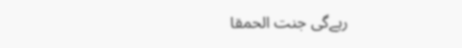رہےگی جنت الحمقا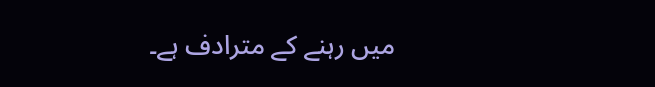میں رہنے کے مترادف ہے۔